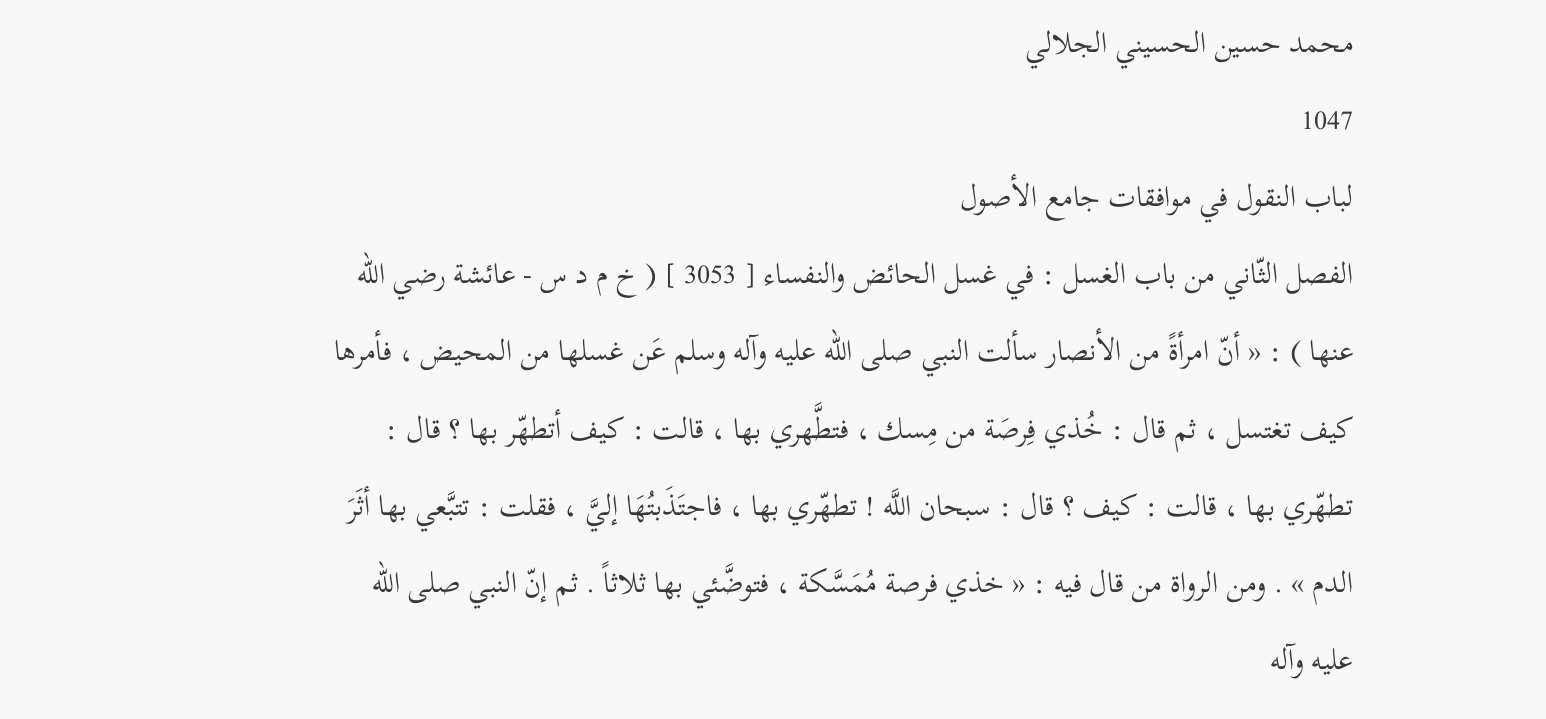محمد حسين الحسيني الجلالي
1047
لباب النقول في موافقات جامع الأصول
الفصل الثّاني من باب الغسل : في غسل الحائض والنفساء [ 3053 ] ( خ م د س - عائشة رضي الله عنها ) : « أنّ امرأةً من الأنصار سألت النبي صلى الله عليه وآله وسلم عَن غسلها من المحيض ، فأمرها كيف تغتسل ، ثم قال : خُذي فِرصَة من مِسك ، فتطَّهري بها ، قالت : كيف أتطهّر بها ؟ قال : تطهّري بها ، قالت : كيف ؟ قال : سبحان اللَّه ! تطهّري بها ، فاجتَذَبتُهَا إليَّ ، فقلت : تتبَّعي بها أثَرَ الدم » . ومن الرواة من قال فيه : « خذي فرصة مُمَسَّكة ، فتوضَّئي بها ثلاثاً . ثم إنّ النبي صلى الله عليه وآله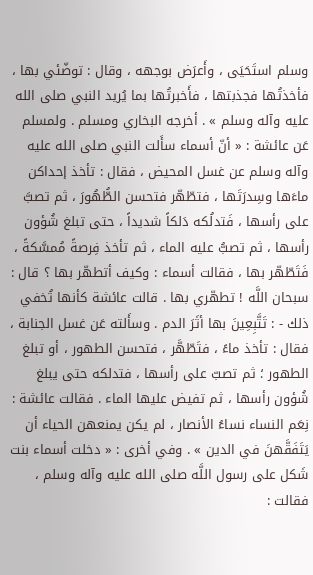وسلم استَحَيَى ، وأَعرَض بوجهه ، وقال : توضّئي بها ، فأخذتُها فجذبتها ، فأَخبرتُها بما يُريد النبي صلى الله عليه وآله وسلم » . أخرجه البخاري ومسلم . ولمسلم عَن عائشة : « أنّ أسماء سأَلت النبي صلى الله عليه وآله وسلم عن غسل المحيض ، فقال : تأخذ إحداكن ماءَها وسِدرَتَها ، فتطّهّر فتحسن الطُّهُورَ ، ثم تصبَّ على رأسها ، فَتدلُكه دَلكاً شديداً ، حتى تبلغ شُؤون رأسها ، ثم تصبُّ عليه الماء ، ثم تأخذ فِرصةً مُمسَّكةً ، فَتَطّهّر بها ، فقالت أسماء : وكيف أتطهّر بها ؟ قال : سبحان اللَّه ! تطهّري بها . قالت عائشة كأنها تُخفي ذلك - : تَتَّبِعِينَ بها أثَرَ الدم . وسأَلته عَن غسل الجنابة ، فقال : تأخذ ماءً ، فتَطّهَّر ، فتحسن الطهور ، أو تبلغ الطهور ؛ ثم تصبّ على رأسها ، فتدلكه حتى يبلغ شُؤون رأسها ، ثم تفيض عليها الماء . فقالت عائشة : نِعَم النساء نساءُ الأنصار ، لم يكن يمنعهن الحياء أن يَتَفَقَّهنَ في الدين » . وفي أخرى : « دخلت أسماء بنت شَكل على رسول اللَّه صلى الله عليه وآله وسلم ، فقالت :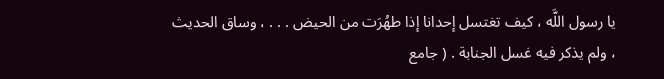يا رسول اللَّه ، كيف تغتسل إحدانا إذا طهُرَت من الحيض . . . ، وساق الحديث ، ولم يذكر فيه غسل الجنابة . ( جامع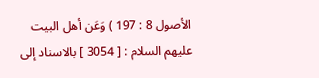الأصول 8 : 197 ) وَعَن أهل البيت عليهم السلام : [ 3054 ] بالاسناد إلى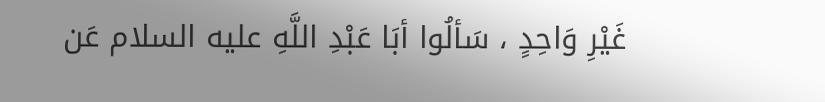غَيْرِ وَاحِدٍ ، سَألُوا أبَا عَبْدِ اللَّهِ عليه السلام عَن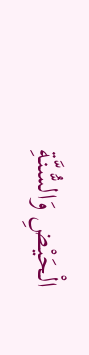الْحَيْضِ وَالسُّنَّةِ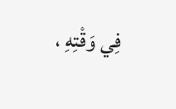فِي وَقْتِهِ ،